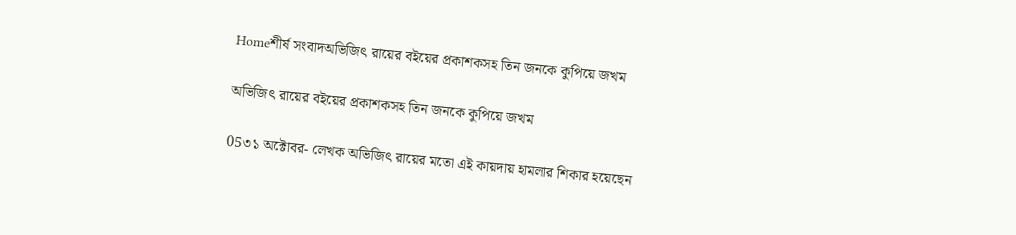Homeশীর্ষ সংবাদঅভিজিৎ রায়ের বইয়ের প্রকাশকসহ তিন জনকে কুপিয়ে জখম

অভিজিৎ রায়ের বইয়ের প্রকাশকসহ তিন জনকে কুপিয়ে জখম

05৩১ অক্টোবর- লেখক অভিজিৎ রায়ের মতো এই কায়দায় হামলার শিকার হয়েছেন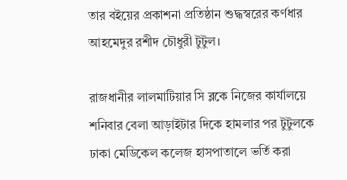তার বইয়ের প্রকাশনা প্রতিষ্ঠান শুদ্ধস্বরের কর্ণধার আহমেদুর রশীদ চৌধুরী টুটুল।

রাজধানীর লালমাটিয়ার সি ব্লকে নিজের কার্যালয়ে শনিবার বেলা আড়াইটার দিকে হামলার পর টুটুলকে ঢাকা মেডিকেল কলেজ হাসপাতালে ভর্তি করা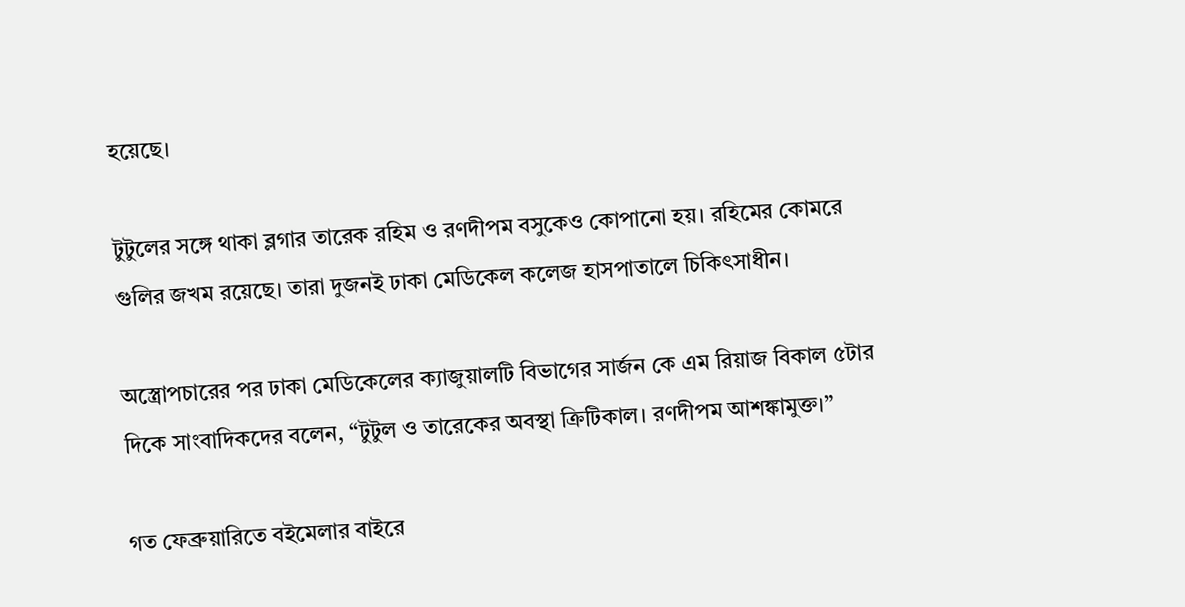হয়েছে।

টুটুলের সঙ্গে থাকা ব্লগার তারেক রহিম ও রণদীপম বসুকেও কোপানো হয়। রহিমের কোমরে গুলির জখম রয়েছে। তারা দুজনই ঢাকা মেডিকেল কলেজ হাসপাতালে চিকিৎসাধীন।

অস্ত্রোপচারের পর ঢাকা মেডিকেলের ক্যাজুয়ালটি বিভাগের সার্জন কে এম রিয়াজ বিকাল ৫টার দিকে সাংবাদিকদের বলেন, “টুটুল ও তারেকের অবস্থা ক্রিটিকাল। রণদীপম আশঙ্কামুক্ত।”

গত ফেব্রুয়ারিতে বইমেলার বাইরে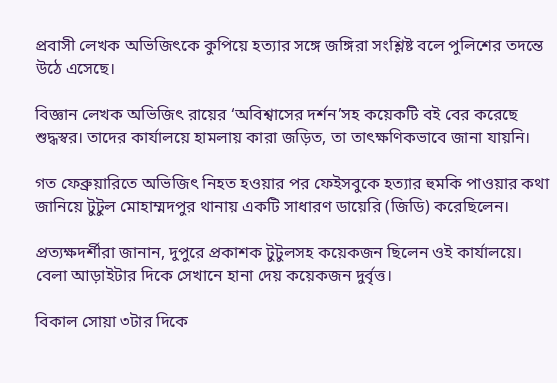প্রবাসী লেখক অভিজিৎকে কুপিয়ে হত্যার সঙ্গে জঙ্গিরা সংশ্লিষ্ট বলে পুলিশের তদন্তে উঠে এসেছে।

বিজ্ঞান লেখক অভিজিৎ রায়ের ‘অবিশ্বাসের দর্শন’সহ কয়েকটি বই বের করেছে শুদ্ধস্বর। তাদের কার্যালয়ে হামলায় কারা জড়িত, তা তাৎক্ষণিকভাবে জানা যায়নি।

গত ফেব্রুয়ারিতে অভিজিৎ নিহত হওয়ার পর ফেইসবুকে হত্যার হুমকি পাওয়ার কথা জানিয়ে টুটুল মোহাম্মদপুর থানায় একটি সাধারণ ডায়েরি (জিডি) করেছিলেন।

প্রত্যক্ষদর্শীরা জানান, দুপুরে প্রকাশক টুটুলসহ কয়েকজন ছিলেন ওই কার্যালয়ে। বেলা আড়াইটার দিকে সেখানে হানা দেয় কয়েকজন দুর্বৃত্ত।

বিকাল সোয়া ৩টার দিকে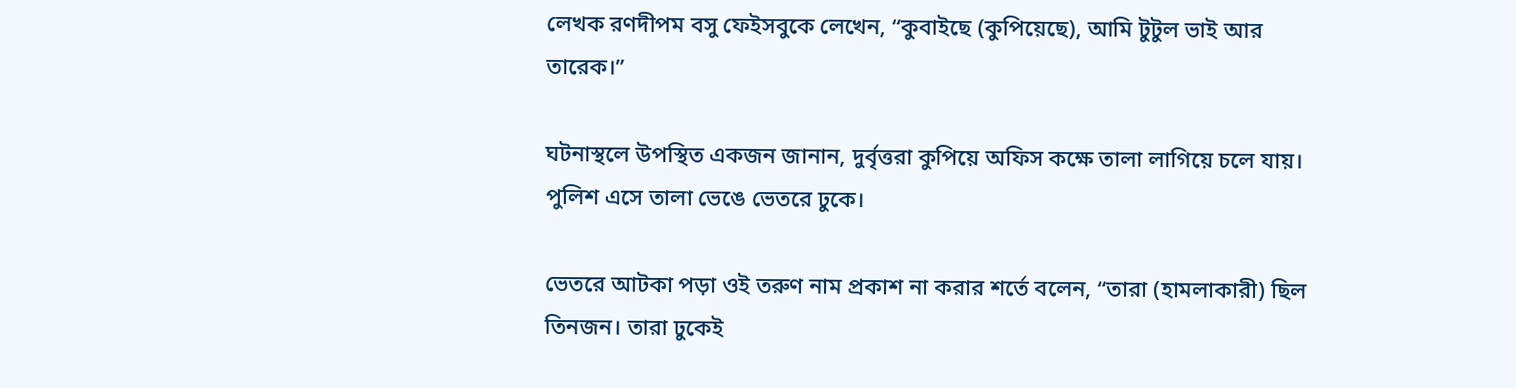লেখক রণদীপম বসু ফেইসবুকে লেখেন, “কুবাইছে (কুপিয়েছে), আমি টুটুল ভাই আর তারেক।”

ঘটনাস্থলে উপস্থিত একজন জানান, দুর্বৃত্তরা কুপিয়ে অফিস কক্ষে তালা লাগিয়ে চলে যায়। পুলিশ এসে তালা ভেঙে ভেতরে ঢুকে।

ভেতরে আটকা পড়া ওই তরুণ নাম প্রকাশ না করার শর্তে বলেন, “তারা (হামলাকারী) ছিল তিনজন। তারা ঢুকেই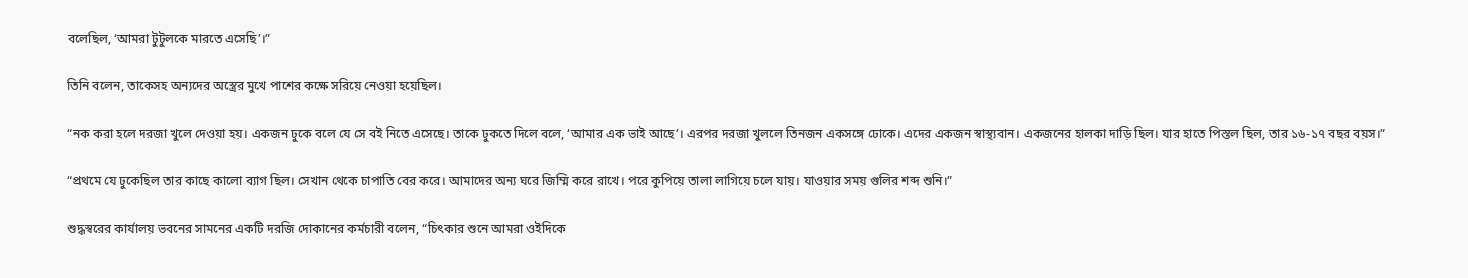বলেছিল, ‘আমরা টুটুলকে মারতে এসেছি’।”

তিনি বলেন, তাকেসহ অন্যদের অস্ত্রের মুখে পাশের কক্ষে সরিয়ে নেওয়া হয়েছিল।

“নক করা হলে দরজা খুলে দেওয়া হয়। একজন ঢুকে বলে যে সে বই নিতে এসেছে। তাকে ঢুকতে দিলে বলে, ‘আমার এক ভাই আছে’। এরপর দরজা খুললে তিনজন একসঙ্গে ঢোকে। এদের একজন স্বাস্থ্যবান। একজনের হালকা দাড়ি ছিল। যার হাতে পিস্তল ছিল, তার ১৬-১৭ বছর বয়স।”

“প্রথমে যে ঢুকেছিল তার কাছে কালো ব্যাগ ছিল। সেখান থেকে চাপাতি বের করে। আমাদের অন্য ঘরে জিম্মি করে রাখে। পরে কুপিয়ে তালা লাগিয়ে চলে যায়। যাওয়ার সময় গুলির শব্দ শুনি।”

শুদ্ধস্বরের কার্যালয় ভবনের সামনের একটি দরজি দোকানের কর্মচারী বলেন, “চিৎকার শুনে আমরা ওইদিকে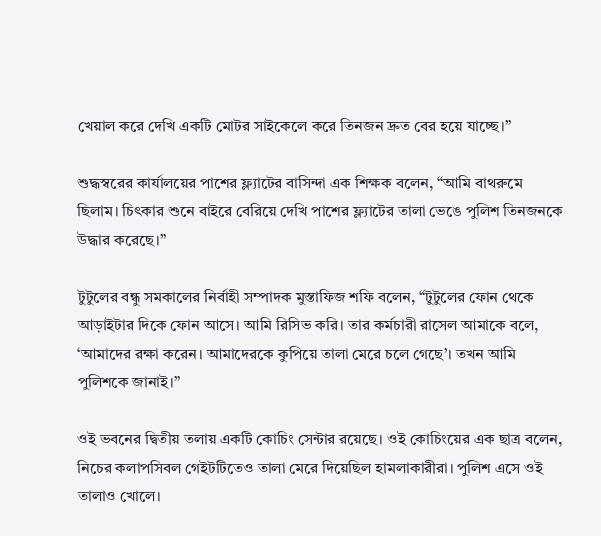খেয়াল করে দেখি একটি মোটর সাইকেলে করে তিনজন দ্রুত বের হয়ে যাচ্ছে।”

শুদ্ধস্বরের কার্যালয়ের পাশের ফ্ল্যাটের বাসিন্দা এক শিক্ষক বলেন, “আমি বাথরুমে ছিলাম। চিৎকার শুনে বাইরে বেরিয়ে দেখি পাশের ফ্ল্যাটের তালা ভেঙে পুলিশ তিনজনকে উদ্ধার করেছে।”

টুটুলের বন্ধু সমকালের নির্বাহী সম্পাদক মুস্তাফিজ শফি বলেন, “টুটুলের ফোন থেকে আড়াইটার দিকে ফোন আসে। আমি রিসিভ করি। তার কর্মচারী রাসেল আমাকে বলে, ‘আমাদের রক্ষা করেন। আমাদেরকে কুপিয়ে তালা মেরে চলে গেছে’। তখন আমি পুলিশকে জানাই।”

ওই ভবনের দ্বিতীয় তলায় একটি কোচিং সেন্টার রয়েছে। ওই কোচিংয়ের এক ছাত্র বলেন, নিচের কলাপসিবল গেইটটিতেও তালা মেরে দিয়েছিল হামলাকারীরা। পুলিশ এসে ওই তালাও খোলে।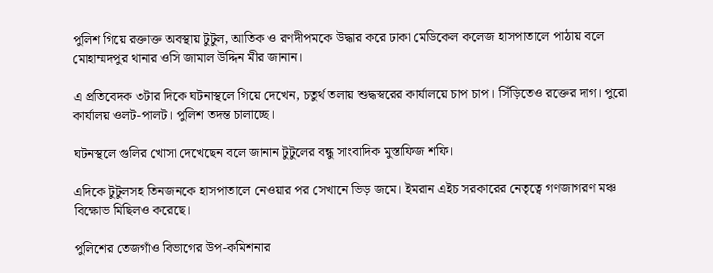পুলিশ গিয়ে রক্তাক্ত অবস্থায় টুটুল, আতিক ও রণদীপমকে উদ্ধার করে ঢাকা মেডিকেল কলেজ হাসপাতালে পাঠায় বলে মোহাম্মদপুর থানার ওসি জামাল উদ্দিন মীর জানান।

এ প্রতিবেদক ৩টার দিকে ঘটনাস্থলে গিয়ে দেখেন, চতুর্থ তলায় শুদ্ধস্বরের কার্যালয়ে চাপ চাপ। সিঁড়িতেও রক্তের দাগ। পুরো কার্যালয় ওলট-পালট। পুলিশ তদন্ত চালাচ্ছে।

ঘটনস্থলে গুলির খোসা দেখেছেন বলে জানান টুটুলের বন্ধু সাংবাদিক মুস্তাফিজ শফি।

এদিকে টুটুলসহ তিনজনকে হাসপাতালে নেওয়ার পর সেখানে ভিড় জমে। ইমরান এইচ সরকারের নেতৃত্বে গণজাগরণ মঞ্চ বিক্ষোভ মিছিলও করেছে।

পুলিশের তেজগাঁও বিভাগের উপ-কমিশনার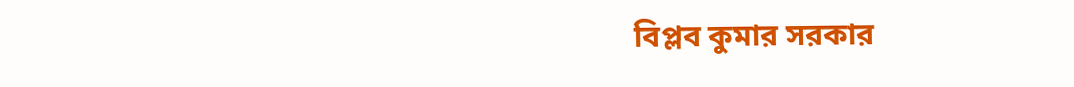বিপ্লব কুমার সরকার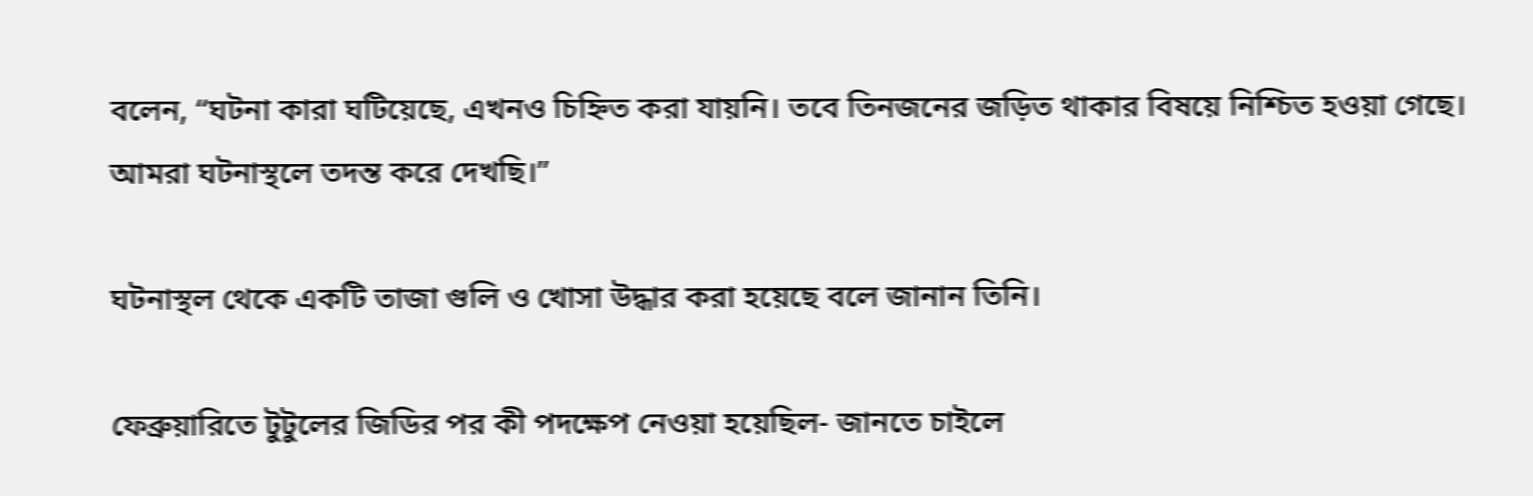বলেন, “ঘটনা কারা ঘটিয়েছে, এখনও চিহ্নিত করা যায়নি। তবে তিনজনের জড়িত থাকার বিষয়ে নিশ্চিত হওয়া গেছে। আমরা ঘটনাস্থলে তদন্ত করে দেখছি।”

ঘটনাস্থল থেকে একটি তাজা গুলি ও খোসা উদ্ধার করা হয়েছে বলে জানান তিনি।

ফেব্রুয়ারিতে টুটুলের জিডির পর কী পদক্ষেপ নেওয়া হয়েছিল- জানতে চাইলে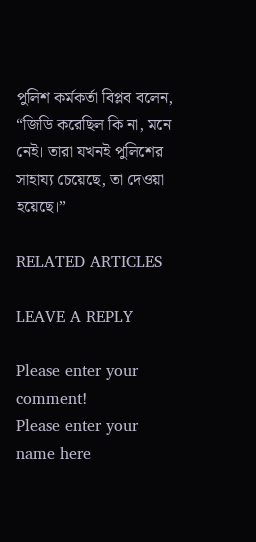পুলিশ কর্মকর্তা বিপ্লব বলেন, “জিডি করেছিল কি না, মনে নেই। তারা যখনই পুলিশের সাহায্য চেয়েছে, তা দেওয়া হয়েছে।”

RELATED ARTICLES

LEAVE A REPLY

Please enter your comment!
Please enter your name here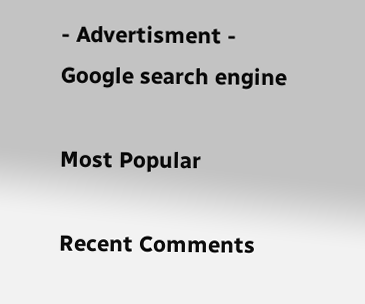- Advertisment -
Google search engine

Most Popular

Recent Comments